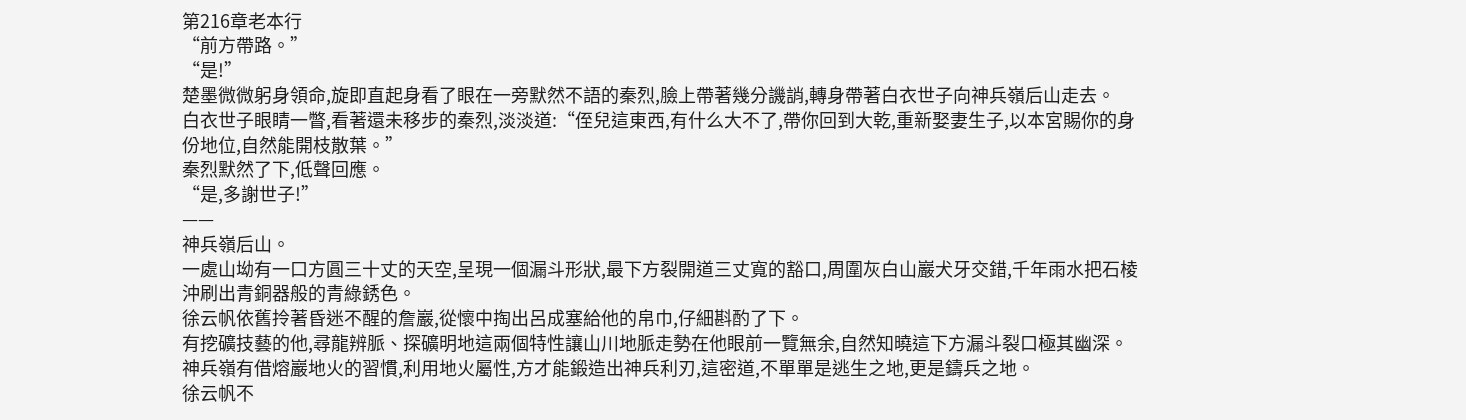第216章老本行
“前方帶路。”
“是!”
楚墨微微躬身領命,旋即直起身看了眼在一旁默然不語的秦烈,臉上帶著幾分譏誚,轉身帶著白衣世子向神兵嶺后山走去。
白衣世子眼睛一瞥,看著還未移步的秦烈,淡淡道:“侄兒這東西,有什么大不了,帶你回到大乾,重新娶妻生子,以本宮賜你的身份地位,自然能開枝散葉。”
秦烈默然了下,低聲回應。
“是,多謝世子!”
——
神兵嶺后山。
一處山坳有一口方圓三十丈的天空,呈現一個漏斗形狀,最下方裂開道三丈寬的豁口,周圍灰白山巖犬牙交錯,千年雨水把石棱沖刷出青銅器般的青綠銹色。
徐云帆依舊拎著昏迷不醒的詹巖,從懷中掏出呂成塞給他的帛巾,仔細斟酌了下。
有挖礦技藝的他,尋龍辨脈、探礦明地這兩個特性讓山川地脈走勢在他眼前一覽無余,自然知曉這下方漏斗裂口極其幽深。
神兵嶺有借熔巖地火的習慣,利用地火屬性,方才能鍛造出神兵利刃,這密道,不單單是逃生之地,更是鑄兵之地。
徐云帆不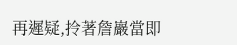再遲疑,拎著詹巖當即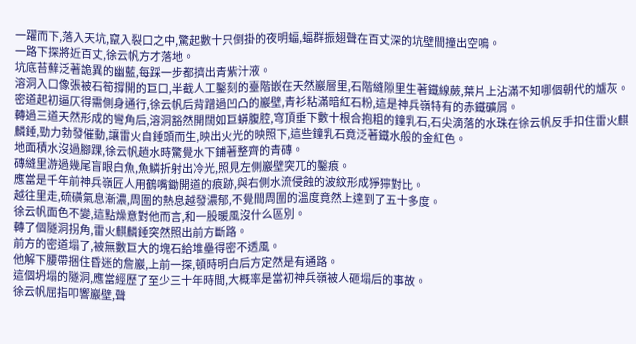一躍而下,落入天坑,竄入裂口之中,驚起數十只倒掛的夜明蝠,蝠群振翅聲在百丈深的坑壁間撞出空鳴。
一路下探將近百丈,徐云帆方才落地。
坑底苔蘚泛著詭異的幽藍,每踩一步都擠出青紫汁液。
溶洞入口像張被石筍撐開的巨口,半截人工鑿刻的臺階嵌在天然巖層里,石階縫隙里生著鐵線蕨,葉片上沾滿不知哪個朝代的爐灰。
密道起初逼仄得需側身通行,徐云帆后背蹭過凹凸的巖壁,青衫粘滿暗紅石粉,這是神兵嶺特有的赤鐵礦屑。
轉過三道天然形成的彎角后,溶洞豁然開闊如巨蟒腹腔,穹頂垂下數十根合抱粗的鐘乳石,石尖滴落的水珠在徐云帆反手扣住雷火麒麟錘,勁力勃發催動,讓雷火自錘頭而生,映出火光的映照下,這些鐘乳石竟泛著鐵水般的金紅色。
地面積水沒過腳踝,徐云帆趟水時驚覺水下鋪著整齊的青磚。
磚縫里游過幾尾盲眼白魚,魚鱗折射出冷光,照見左側巖壁突兀的鑿痕。
應當是千年前神兵嶺匠人用鶴嘴鋤開道的痕跡,與右側水流侵蝕的波紋形成猙獰對比。
越往里走,硫磺氣息漸濃,周圍的熱息越發濃郁,不覺間周圍的溫度竟然上達到了五十多度。
徐云帆面色不變,這點燥意對他而言,和一股暖風沒什么區別。
轉了個隧洞拐角,雷火麒麟錘突然照出前方斷路。
前方的密道塌了,被無數巨大的塊石給堆壘得密不透風。
他解下腰帶捆住昏迷的詹巖,上前一探,頓時明白后方定然是有通路。
這個坍塌的隧洞,應當經歷了至少三十年時間,大概率是當初神兵嶺被人砸塌后的事故。
徐云帆屈指叩響巖壁,聲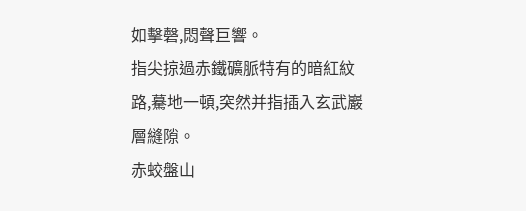如擊磬,悶聲巨響。
指尖掠過赤鐵礦脈特有的暗紅紋路,驀地一頓,突然并指插入玄武巖層縫隙。
赤蛟盤山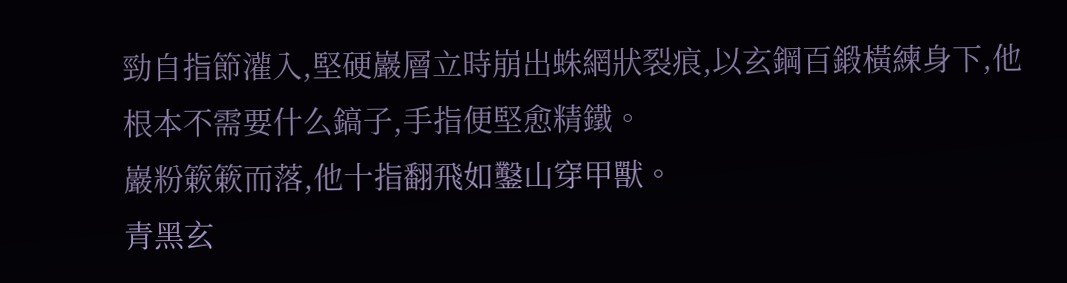勁自指節灌入,堅硬巖層立時崩出蛛網狀裂痕,以玄鋼百鍛橫練身下,他根本不需要什么鎬子,手指便堅愈精鐵。
巖粉簌簌而落,他十指翻飛如鑿山穿甲獸。
青黑玄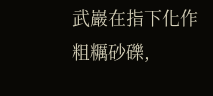武巖在指下化作粗糲砂礫,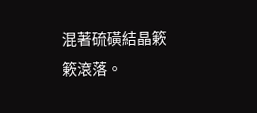混著硫磺結晶簌簌滾落。